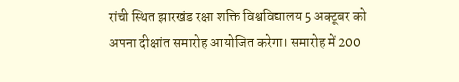रांची स्थित झारखंड रक्षा शक्ति विश्वविद्यालय 5 अक्टूबर को अपना दीक्षांत समारोह आयोजित करेगा। समारोह में 200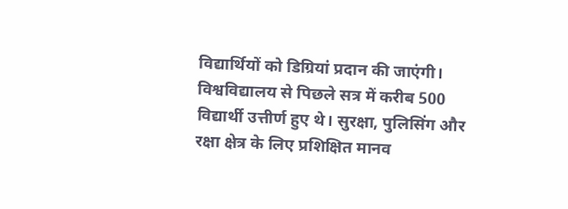विद्यार्थियों को डिग्रियां प्रदान की जाएंगी। विश्वविद्यालय से पिछले सत्र में करीब 500 विद्यार्थी उत्तीर्ण हुए थे। सुरक्षा, पुलिसिंग और रक्षा क्षेत्र के लिए प्रशिक्षित मानव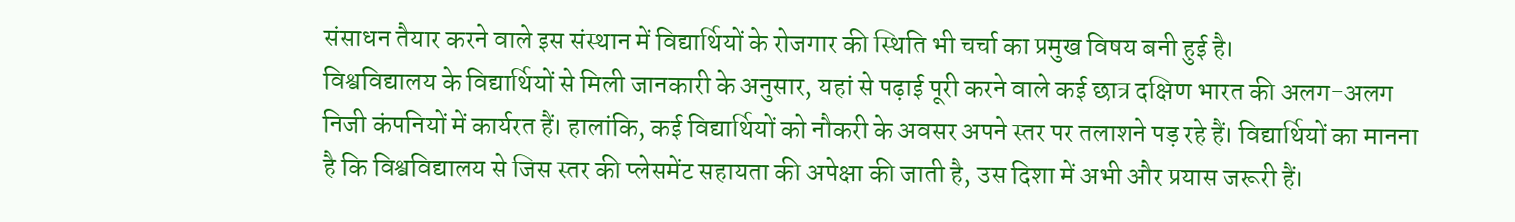संसाधन तैयार करने वाले इस संस्थान में विद्यार्थियों के रोजगार की स्थिति भी चर्चा का प्रमुख विषय बनी हुई है।
विश्वविद्यालय के विद्यार्थियों से मिली जानकारी के अनुसार, यहां से पढ़ाई पूरी करने वाले कई छात्र दक्षिण भारत की अलग-अलग निजी कंपनियों में कार्यरत हैं। हालांकि, कई विद्यार्थियों को नौकरी के अवसर अपने स्तर पर तलाशने पड़ रहे हैं। विद्यार्थियों का मानना है कि विश्वविद्यालय से जिस स्तर की प्लेसमेंट सहायता की अपेक्षा की जाती है, उस दिशा में अभी और प्रयास जरूरी हैं।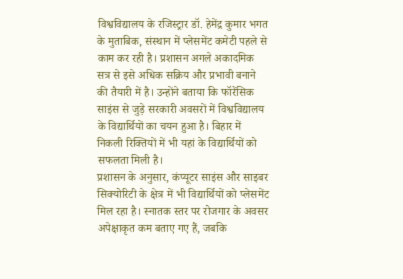विश्वविद्यालय के रजिस्ट्रार डॉ. हेमेंद्र कुमार भगत के मुताबिक, संस्थान में प्लेसमेंट कमेटी पहले से काम कर रही है। प्रशासन अगले अकादमिक सत्र से इसे अधिक सक्रिय और प्रभावी बनाने की तैयारी में है। उन्होंने बताया कि फॉरेंसिक साइंस से जुड़े सरकारी अवसरों में विश्वविद्यालय के विद्यार्थियों का चयन हुआ है। बिहार में निकली रिक्तियों में भी यहां के विद्यार्थियों को सफलता मिली है।
प्रशासन के अनुसार, कंप्यूटर साइंस और साइबर सिक्योरिटी के क्षेत्र में भी विद्यार्थियों को प्लेसमेंट मिल रहा है। स्नातक स्तर पर रोजगार के अवसर अपेक्षाकृत कम बताए गए हैं, जबकि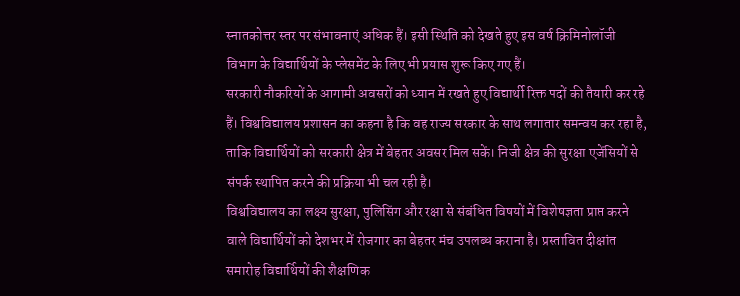स्नातकोत्तर स्तर पर संभावनाएं अधिक हैं। इसी स्थिति को देखते हुए इस वर्ष क्रिमिनोलॉजी विभाग के विद्यार्थियों के प्लेसमेंट के लिए भी प्रयास शुरू किए गए हैं।
सरकारी नौकरियों के आगामी अवसरों को ध्यान में रखते हुए विद्यार्थी रिक्त पदों की तैयारी कर रहे हैं। विश्वविद्यालय प्रशासन का कहना है कि वह राज्य सरकार के साथ लगातार समन्वय कर रहा है, ताकि विद्यार्थियों को सरकारी क्षेत्र में बेहतर अवसर मिल सकें। निजी क्षेत्र की सुरक्षा एजेंसियों से संपर्क स्थापित करने की प्रक्रिया भी चल रही है।
विश्वविद्यालय का लक्ष्य सुरक्षा, पुलिसिंग और रक्षा से संबंधित विषयों में विशेषज्ञता प्राप्त करने वाले विद्यार्थियों को देशभर में रोजगार का बेहतर मंच उपलब्ध कराना है। प्रस्तावित दीक्षांत समारोह विद्यार्थियों की शैक्षणिक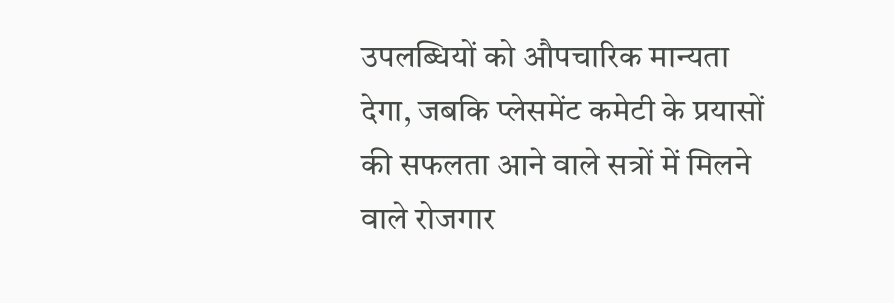उपलब्धियों को औपचारिक मान्यता देगा, जबकि प्लेसमेंट कमेटी के प्रयासों की सफलता आने वाले सत्रों में मिलने वाले रोजगार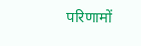परिणामों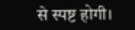से स्पष्ट होगी।